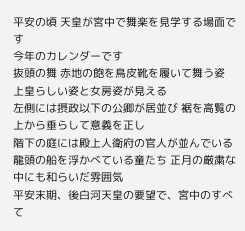平安の頃 天皇が宮中で舞楽を見学する場面です
今年のカレンダーです
抜頭の舞 赤地の飽を鳥皮靴を履いて舞う姿
上皇らしい姿と女房姿が見える
左側には摂政以下の公卿が居並び 裾を高覧の上から垂らして意義を正し
階下の庭には殿上人衛府の官人が並んでいる
龍頭の船を浮かべている童たち 正月の厳粛な中にも和らいだ雰囲気
平安末期、後白河天皇の要望で、宮中のすべて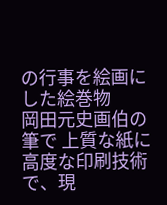の行事を絵画にした絵巻物
岡田元史画伯の筆で 上質な紙に高度な印刷技術で、現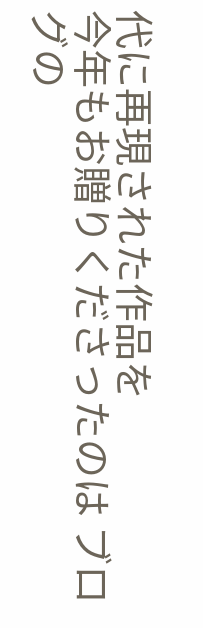代に再現された作品を
今年もお贈りくださったのは ブログの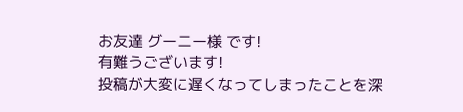お友達 グーニー様 です!
有難うございます!
投稿が大変に遅くなってしまったことを深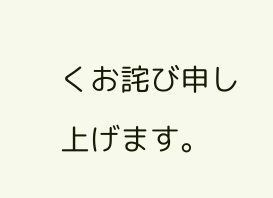くお詫び申し上げます。